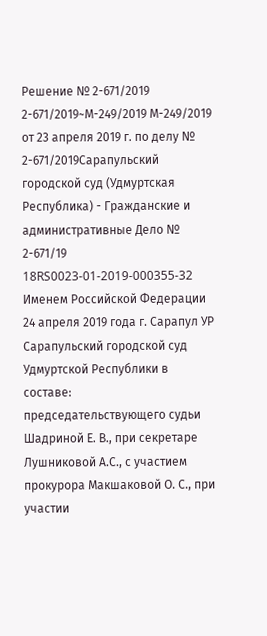Решение № 2-671/2019 2-671/2019~М-249/2019 М-249/2019 от 23 апреля 2019 г. по делу № 2-671/2019Сарапульский городской суд (Удмуртская Республика) - Гражданские и административные Дело № 2-671/19 18RS0023-01-2019-000355-32 Именем Российской Федерации 24 апреля 2019 года г. Сарапул УР Сарапульский городской суд Удмуртской Республики в составе: председательствующего судьи Шадриной Е. В., при секретаре Лушниковой А.С., с участием прокурора Макшаковой О. С., при участии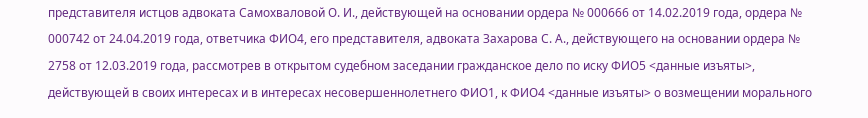представителя истцов адвоката Самохваловой О. И., действующей на основании ордера № 000666 от 14.02.2019 года, ордера № 000742 от 24.04.2019 года, ответчика ФИО4, его представителя, адвоката Захарова С. А., действующего на основании ордера № 2758 от 12.03.2019 года, рассмотрев в открытом судебном заседании гражданское дело по иску ФИО5 <данные изъяты>, действующей в своих интересах и в интересах несовершеннолетнего ФИО1, к ФИО4 <данные изъяты> о возмещении морального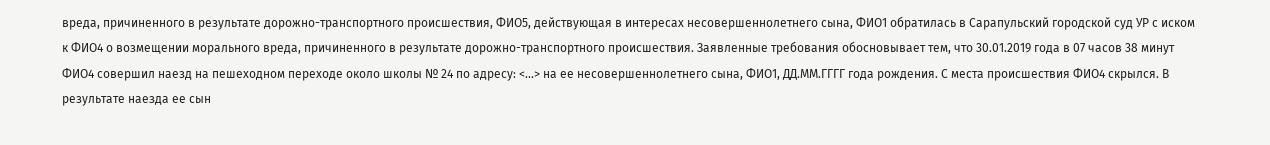вреда, причиненного в результате дорожно-транспортного происшествия, ФИО5, действующая в интересах несовершеннолетнего сына, ФИО1 обратилась в Сарапульский городской суд УР с иском к ФИО4 о возмещении морального вреда, причиненного в результате дорожно-транспортного происшествия. Заявленные требования обосновывает тем, что 30.01.2019 года в 07 часов 38 минут ФИО4 совершил наезд на пешеходном переходе около школы № 24 по адресу: <...> на ее несовершеннолетнего сына, ФИО1, ДД.ММ.ГГГГ года рождения. С места происшествия ФИО4 скрылся. В результате наезда ее сын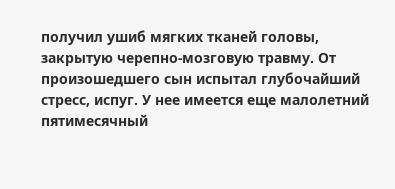получил ушиб мягких тканей головы, закрытую черепно-мозговую травму. От произошедшего сын испытал глубочайший стресс, испуг. У нее имеется еще малолетний пятимесячный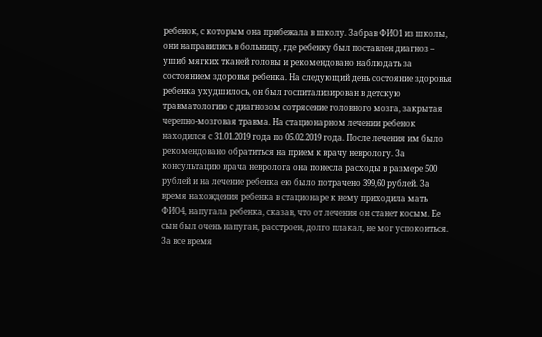ребенок, с которым она прибежала в школу. Забрав ФИО1 из школы, они направились в больницу, где ребенку был поставлен диагноз – ушиб мягких тканей головы и рекомендовано наблюдать за состоянием здоровья ребенка. На следующий день состояние здоровья ребенка ухудшилось, он был госпитализирован в детскую травматологию с диагнозом сотрясение головного мозга, закрытая черепно-мозговая травма. На стационарном лечении ребенок находился с 31.01.2019 года по 05.02.2019 года. После лечения им было рекомендовано обратиться на прием к врачу неврологу. За консультацию врача невролога она понесла расходы в размере 500 рублей и на лечение ребенка ею было потрачено 399,60 рублей. За время нахождения ребенка в стационаре к нему приходила мать ФИО4, напугала ребенка, сказав, что от лечения он станет косым. Ее сын был очень напуган, расстроен, долго плакал, не мог успокоиться. За все время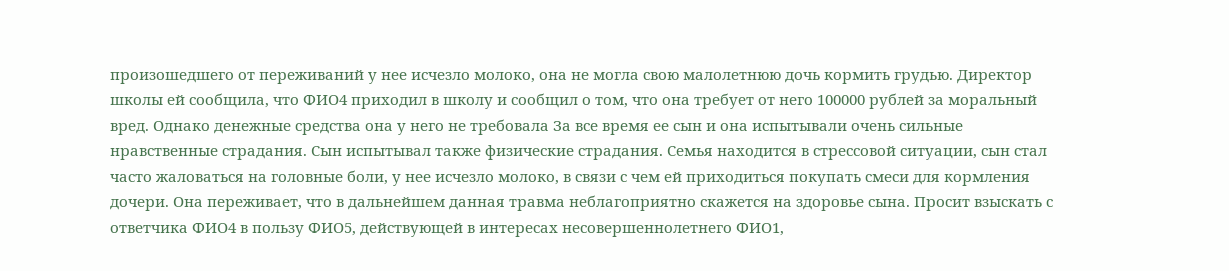произошедшего от переживаний у нее исчезло молоко, она не могла свою малолетнюю дочь кормить грудью. Директор школы ей сообщила, что ФИО4 приходил в школу и сообщил о том, что она требует от него 100000 рублей за моральный вред. Однако денежные средства она у него не требовала За все время ее сын и она испытывали очень сильные нравственные страдания. Сын испытывал также физические страдания. Семья находится в стрессовой ситуации, сын стал часто жаловаться на головные боли, у нее исчезло молоко, в связи с чем ей приходиться покупать смеси для кормления дочери. Она переживает, что в дальнейшем данная травма неблагоприятно скажется на здоровье сына. Просит взыскать с ответчика ФИО4 в пользу ФИО5, действующей в интересах несовершеннолетнего ФИО1,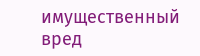имущественный вред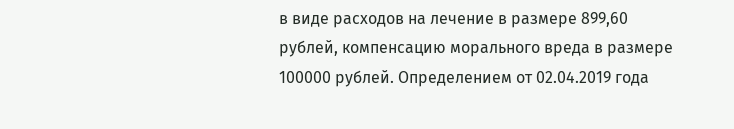в виде расходов на лечение в размере 899,60 рублей, компенсацию морального вреда в размере 100000 рублей. Определением от 02.04.2019 года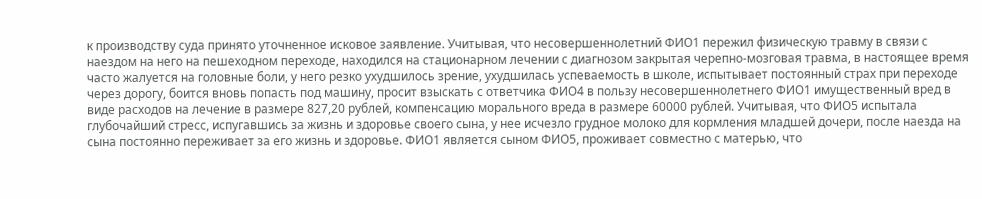к производству суда принято уточненное исковое заявление. Учитывая, что несовершеннолетний ФИО1 пережил физическую травму в связи с наездом на него на пешеходном переходе, находился на стационарном лечении с диагнозом закрытая черепно-мозговая травма, в настоящее время часто жалуется на головные боли, у него резко ухудшилось зрение, ухудшилась успеваемость в школе, испытывает постоянный страх при переходе через дорогу, боится вновь попасть под машину, просит взыскать с ответчика ФИО4 в пользу несовершеннолетнего ФИО1 имущественный вред в виде расходов на лечение в размере 827,20 рублей, компенсацию морального вреда в размере 60000 рублей. Учитывая, что ФИО5 испытала глубочайший стресс, испугавшись за жизнь и здоровье своего сына, у нее исчезло грудное молоко для кормления младшей дочери, после наезда на сына постоянно переживает за его жизнь и здоровье. ФИО1 является сыном ФИО5, проживает совместно с матерью, что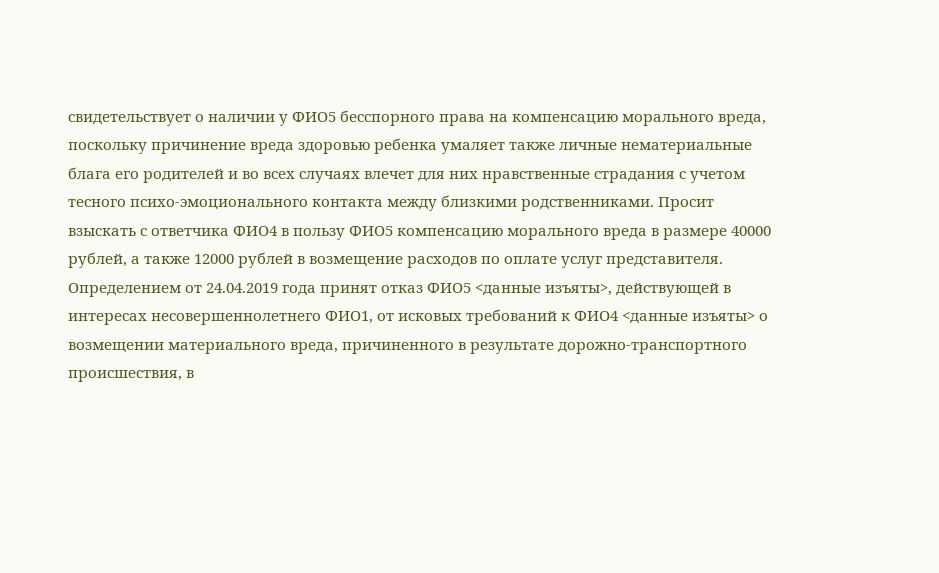свидетельствует о наличии у ФИО5 бесспорного права на компенсацию морального вреда, поскольку причинение вреда здоровью ребенка умаляет также личные нематериальные блага его родителей и во всех случаях влечет для них нравственные страдания с учетом тесного психо-эмоционального контакта между близкими родственниками. Просит взыскать с ответчика ФИО4 в пользу ФИО5 компенсацию морального вреда в размере 40000 рублей, а также 12000 рублей в возмещение расходов по оплате услуг представителя. Определением от 24.04.2019 года принят отказ ФИО5 <данные изъяты>, действующей в интересах несовершеннолетнего ФИО1, от исковых требований к ФИО4 <данные изъяты> о возмещении материального вреда, причиненного в результате дорожно-транспортного происшествия, в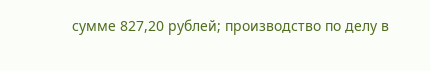сумме 827,20 рублей; производство по делу в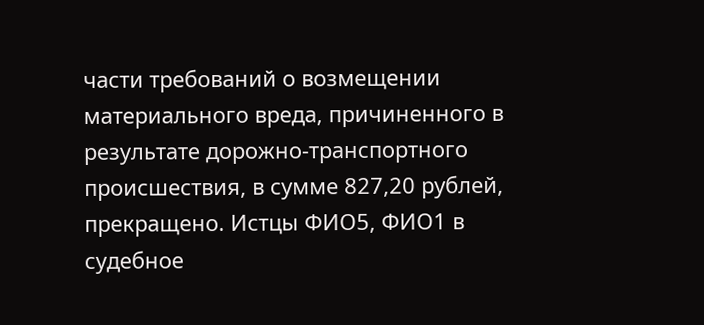части требований о возмещении материального вреда, причиненного в результате дорожно-транспортного происшествия, в сумме 827,20 рублей, прекращено. Истцы ФИО5, ФИО1 в судебное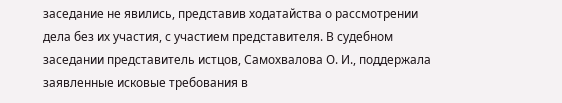заседание не явились, представив ходатайства о рассмотрении дела без их участия, с участием представителя. В судебном заседании представитель истцов, Самохвалова О. И., поддержала заявленные исковые требования в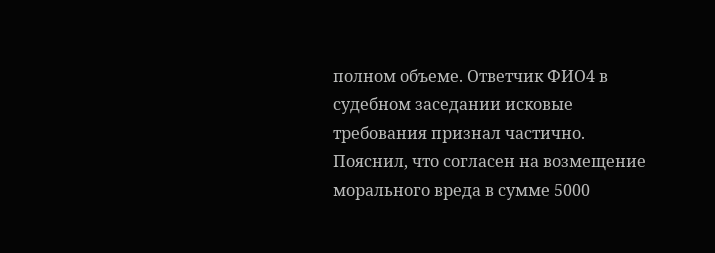полном объеме. Ответчик ФИО4 в судебном заседании исковые требования признал частично. Пояснил, что согласен на возмещение морального вреда в сумме 5000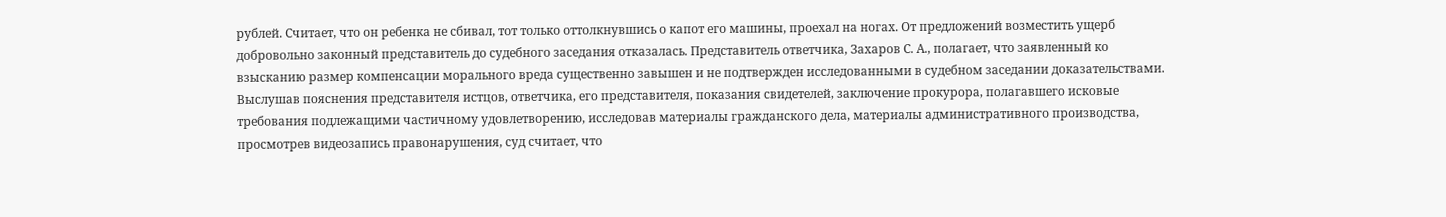рублей. Считает, что он ребенка не сбивал, тот только оттолкнувшись о капот его машины, проехал на ногах. От предложений возместить ущерб добровольно законный представитель до судебного заседания отказалась. Представитель ответчика, Захаров С. А., полагает, что заявленный ко взысканию размер компенсации морального вреда существенно завышен и не подтвержден исследованными в судебном заседании доказательствами. Выслушав пояснения представителя истцов, ответчика, его представителя, показания свидетелей, заключение прокурора, полагавшего исковые требования подлежащими частичному удовлетворению, исследовав материалы гражданского дела, материалы административного производства, просмотрев видеозапись правонарушения, суд считает, что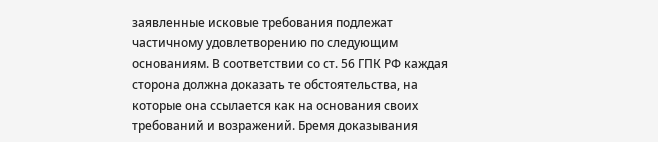заявленные исковые требования подлежат частичному удовлетворению по следующим основаниям. В соответствии со ст. 56 ГПК РФ каждая сторона должна доказать те обстоятельства, на которые она ссылается как на основания своих требований и возражений. Бремя доказывания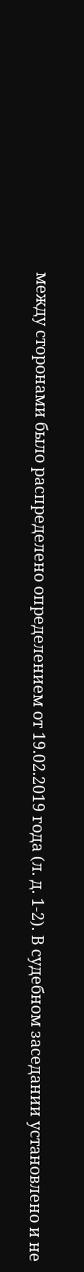между сторонами было распределено определением от 19.02.2019 года (л. д. 1-2). В судебном заседании установлено и не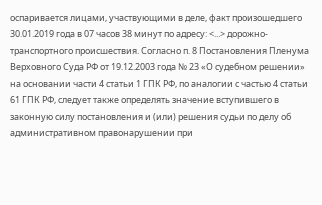оспаривается лицами, участвующими в деле, факт произошедшего 30.01.2019 года в 07 часов 38 минут по адресу: <...> дорожно-транспортного происшествия. Согласно п. 8 Постановления Пленума Верховного Суда РФ от 19.12.2003 года № 23 «О судебном решении» на основании части 4 статьи 1 ГПК РФ, по аналогии с частью 4 статьи 61 ГПК РФ, следует также определять значение вступившего в законную силу постановления и (или) решения судьи по делу об административном правонарушении при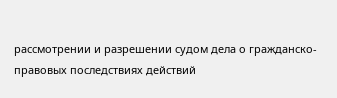рассмотрении и разрешении судом дела о гражданско-правовых последствиях действий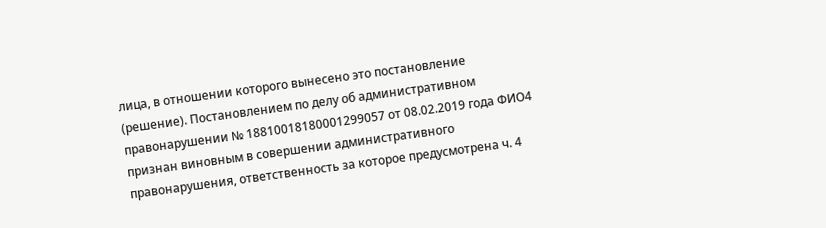лица, в отношении которого вынесено это постановление (решение). Постановлением по делу об административном правонарушении № 18810018180001299057 от 08.02.2019 года ФИО4 признан виновным в совершении административного правонарушения, ответственность за которое предусмотрена ч. 4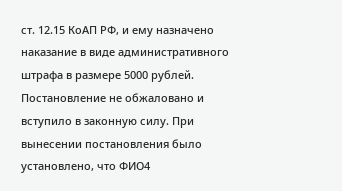ст. 12.15 КоАП РФ, и ему назначено наказание в виде административного штрафа в размере 5000 рублей. Постановление не обжаловано и вступило в законную силу. При вынесении постановления было установлено, что ФИО4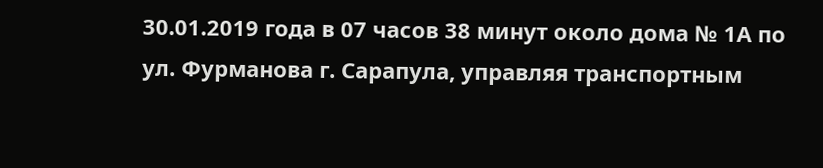30.01.2019 года в 07 часов 38 минут около дома № 1А по ул. Фурманова г. Сарапула, управляя транспортным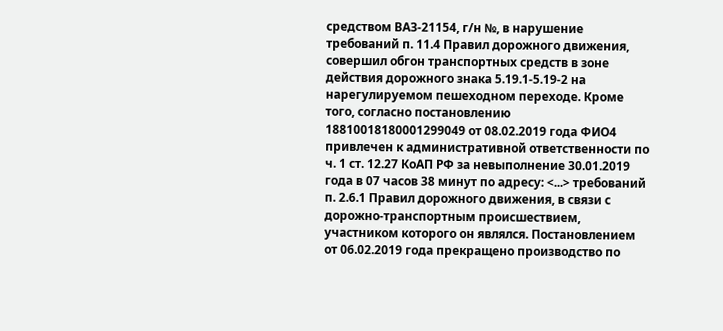средством ВАЗ-21154, г/н №, в нарушение требований п. 11.4 Правил дорожного движения, совершил обгон транспортных средств в зоне действия дорожного знака 5.19.1-5.19-2 на нарегулируемом пешеходном переходе. Кроме того, согласно постановлению 18810018180001299049 от 08.02.2019 года ФИО4 привлечен к административной ответственности по ч. 1 ст. 12.27 КоАП РФ за невыполнение 30.01.2019 года в 07 часов 38 минут по адресу: <...> требований п. 2.6.1 Правил дорожного движения, в связи с дорожно-транспортным происшествием, участником которого он являлся. Постановлением от 06.02.2019 года прекращено производство по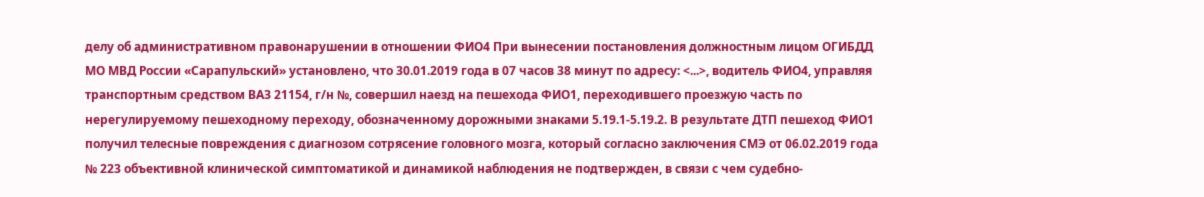делу об административном правонарушении в отношении ФИО4 При вынесении постановления должностным лицом ОГИБДД МО МВД России «Сарапульский» установлено, что 30.01.2019 года в 07 часов 38 минут по адресу: <...>, водитель ФИО4, управляя транспортным средством ВАЗ 21154, г/н №, совершил наезд на пешехода ФИО1, переходившего проезжую часть по нерегулируемому пешеходному переходу, обозначенному дорожными знаками 5.19.1-5.19.2. В результате ДТП пешеход ФИО1 получил телесные повреждения с диагнозом сотрясение головного мозга, который согласно заключения СМЭ от 06.02.2019 года № 223 объективной клинической симптоматикой и динамикой наблюдения не подтвержден, в связи с чем судебно-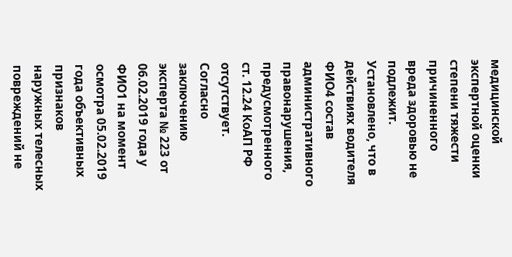медицинской экспертной оценки степени тяжести причиненного вреда здоровью не подлежит. Установлено, что в действиях водителя ФИО4 состав административного правонарушения, предусмотренного ст. 12.24 КоАП РФ отсутствует. Согласно заключению эксперта № 223 от 06.02.2019 года у ФИО1 на момент осмотра 05.02.2019 года объективных признаков наружных телесных повреждений не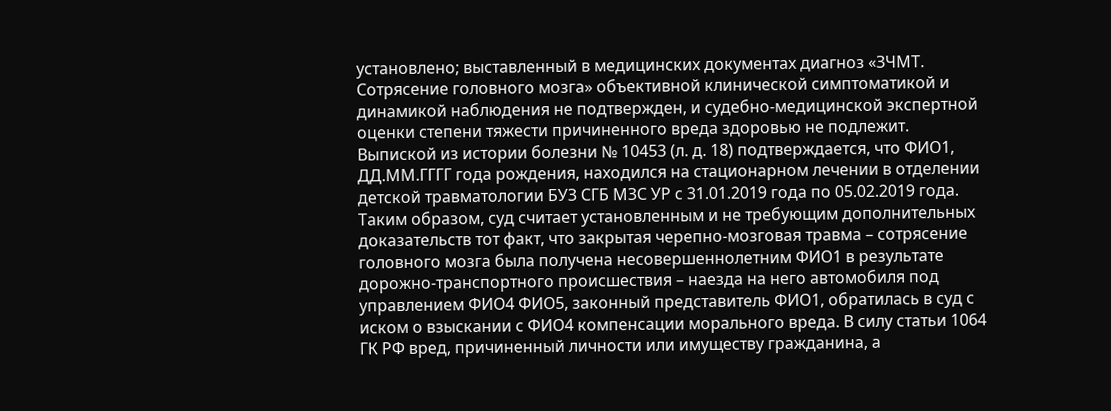установлено; выставленный в медицинских документах диагноз «ЗЧМТ. Сотрясение головного мозга» объективной клинической симптоматикой и динамикой наблюдения не подтвержден, и судебно-медицинской экспертной оценки степени тяжести причиненного вреда здоровью не подлежит. Выпиской из истории болезни № 10453 (л. д. 18) подтверждается, что ФИО1, ДД.ММ.ГГГГ года рождения, находился на стационарном лечении в отделении детской травматологии БУЗ СГБ МЗС УР с 31.01.2019 года по 05.02.2019 года. Таким образом, суд считает установленным и не требующим дополнительных доказательств тот факт, что закрытая черепно-мозговая травма – сотрясение головного мозга была получена несовершеннолетним ФИО1 в результате дорожно-транспортного происшествия – наезда на него автомобиля под управлением ФИО4 ФИО5, законный представитель ФИО1, обратилась в суд с иском о взыскании с ФИО4 компенсации морального вреда. В силу статьи 1064 ГК РФ вред, причиненный личности или имуществу гражданина, а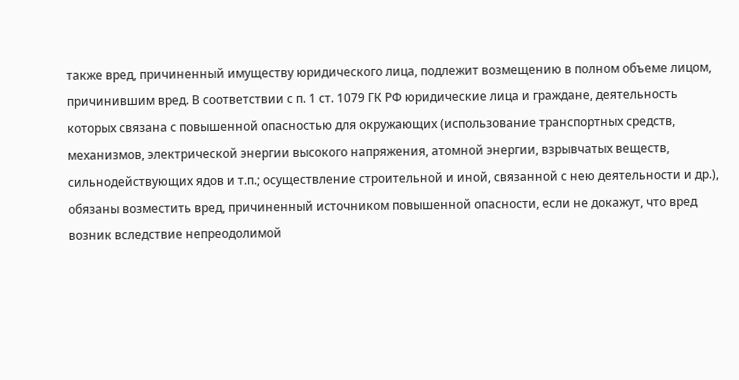также вред, причиненный имуществу юридического лица, подлежит возмещению в полном объеме лицом, причинившим вред. В соответствии с п. 1 ст. 1079 ГК РФ юридические лица и граждане, деятельность которых связана с повышенной опасностью для окружающих (использование транспортных средств, механизмов, электрической энергии высокого напряжения, атомной энергии, взрывчатых веществ, сильнодействующих ядов и т.п.; осуществление строительной и иной, связанной с нею деятельности и др.), обязаны возместить вред, причиненный источником повышенной опасности, если не докажут, что вред возник вследствие непреодолимой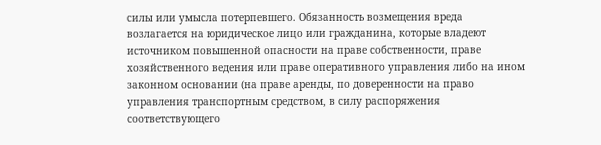силы или умысла потерпевшего. Обязанность возмещения вреда возлагается на юридическое лицо или гражданина, которые владеют источником повышенной опасности на праве собственности, праве хозяйственного ведения или праве оперативного управления либо на ином законном основании (на праве аренды, по доверенности на право управления транспортным средством, в силу распоряжения соответствующего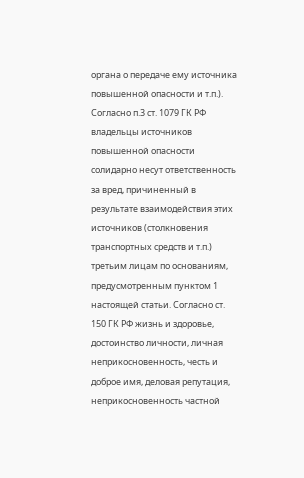органа о передаче ему источника повышенной опасности и т.п.). Согласно п.3 ст. 1079 ГК РФ владельцы источников повышенной опасности солидарно несут ответственность за вред, причиненный в результате взаимодействия этих источников (столкновения транспортных средств и т.п.) третьим лицам по основаниям, предусмотренным пунктом 1 настоящей статьи. Согласно ст. 150 ГК РФ жизнь и здоровье, достоинство личности, личная неприкосновенность, честь и доброе имя, деловая репутация, неприкосновенность частной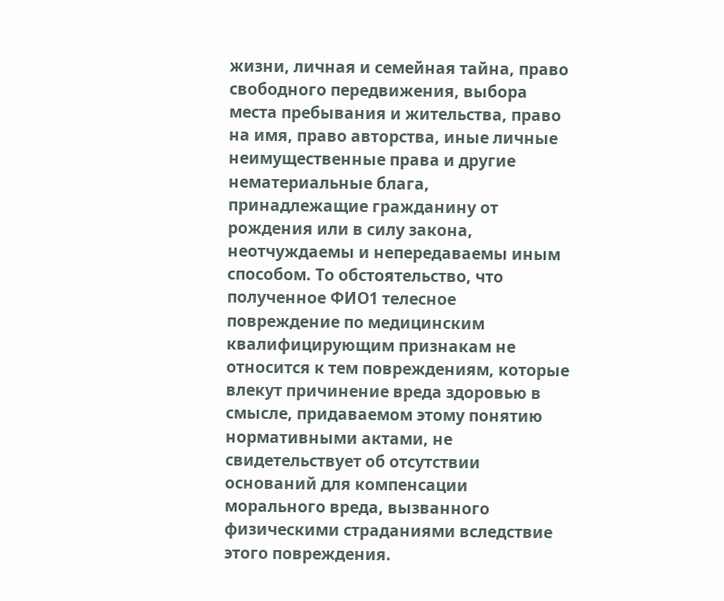жизни, личная и семейная тайна, право свободного передвижения, выбора места пребывания и жительства, право на имя, право авторства, иные личные неимущественные права и другие нематериальные блага, принадлежащие гражданину от рождения или в силу закона, неотчуждаемы и непередаваемы иным способом. То обстоятельство, что полученное ФИО1 телесное повреждение по медицинским квалифицирующим признакам не относится к тем повреждениям, которые влекут причинение вреда здоровью в смысле, придаваемом этому понятию нормативными актами, не свидетельствует об отсутствии оснований для компенсации морального вреда, вызванного физическими страданиями вследствие этого повреждения.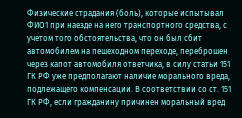Физические страдания (боль), которые испытывал ФИО1 при наезде на него транспортного средства, с учетом того обстоятельства, что он был сбит автомобилем на пешеходном переходе, переброшен через капот автомобиля ответчика, в силу статьи 151 ГК РФ уже предполагают наличие морального вреда, подлежащего компенсации. В соответствии со ст. 151 ГК РФ, если гражданину причинен моральный вред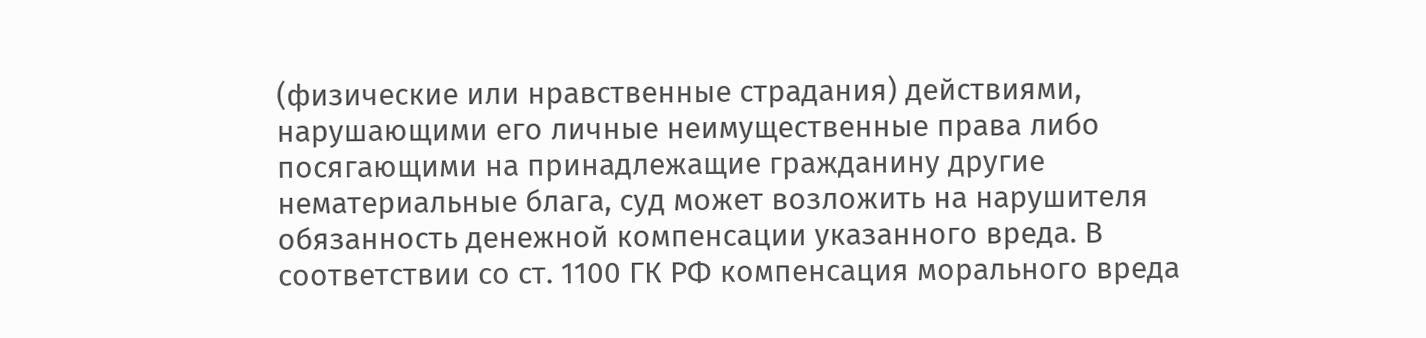(физические или нравственные страдания) действиями, нарушающими его личные неимущественные права либо посягающими на принадлежащие гражданину другие нематериальные блага, суд может возложить на нарушителя обязанность денежной компенсации указанного вреда. В соответствии со ст. 1100 ГК РФ компенсация морального вреда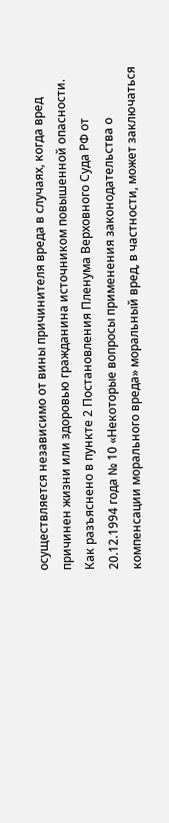осуществляется независимо от вины причинителя вреда в случаях, когда вред причинен жизни или здоровью гражданина источником повышенной опасности. Как разъяснено в пункте 2 Постановления Пленума Верховного Суда РФ от 20.12.1994 года № 10 «Некоторые вопросы применения законодательства о компенсации морального вреда» моральный вред, в частности, может заключаться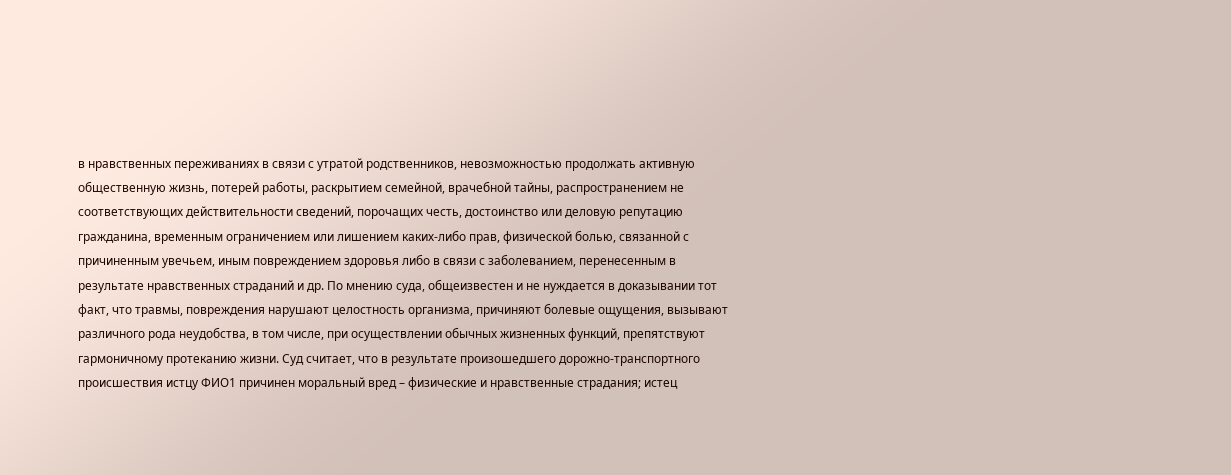в нравственных переживаниях в связи с утратой родственников, невозможностью продолжать активную общественную жизнь, потерей работы, раскрытием семейной, врачебной тайны, распространением не соответствующих действительности сведений, порочащих честь, достоинство или деловую репутацию гражданина, временным ограничением или лишением каких-либо прав, физической болью, связанной с причиненным увечьем, иным повреждением здоровья либо в связи с заболеванием, перенесенным в результате нравственных страданий и др. По мнению суда, общеизвестен и не нуждается в доказывании тот факт, что травмы, повреждения нарушают целостность организма, причиняют болевые ощущения, вызывают различного рода неудобства, в том числе, при осуществлении обычных жизненных функций, препятствуют гармоничному протеканию жизни. Суд считает, что в результате произошедшего дорожно-транспортного происшествия истцу ФИО1 причинен моральный вред – физические и нравственные страдания; истец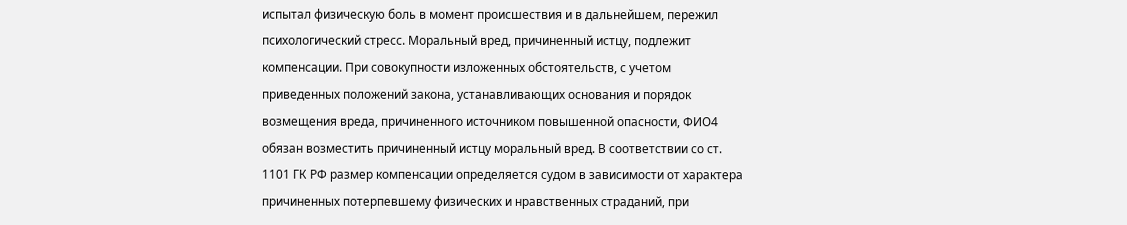испытал физическую боль в момент происшествия и в дальнейшем, пережил психологический стресс. Моральный вред, причиненный истцу, подлежит компенсации. При совокупности изложенных обстоятельств, с учетом приведенных положений закона, устанавливающих основания и порядок возмещения вреда, причиненного источником повышенной опасности, ФИО4 обязан возместить причиненный истцу моральный вред. В соответствии со ст. 1101 ГК РФ размер компенсации определяется судом в зависимости от характера причиненных потерпевшему физических и нравственных страданий, при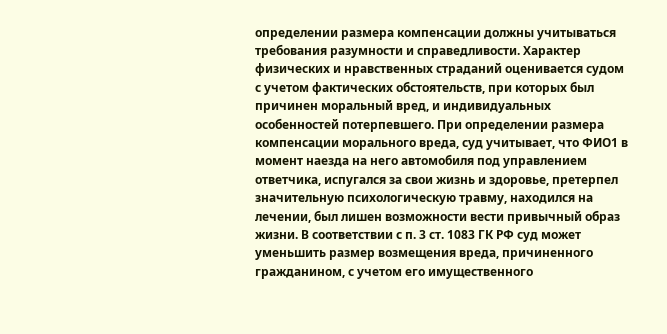определении размера компенсации должны учитываться требования разумности и справедливости. Характер физических и нравственных страданий оценивается судом с учетом фактических обстоятельств, при которых был причинен моральный вред, и индивидуальных особенностей потерпевшего. При определении размера компенсации морального вреда, суд учитывает, что ФИО1 в момент наезда на него автомобиля под управлением ответчика, испугался за свои жизнь и здоровье, претерпел значительную психологическую травму, находился на лечении, был лишен возможности вести привычный образ жизни. В соответствии с п. 3 ст. 1083 ГК РФ суд может уменьшить размер возмещения вреда, причиненного гражданином, с учетом его имущественного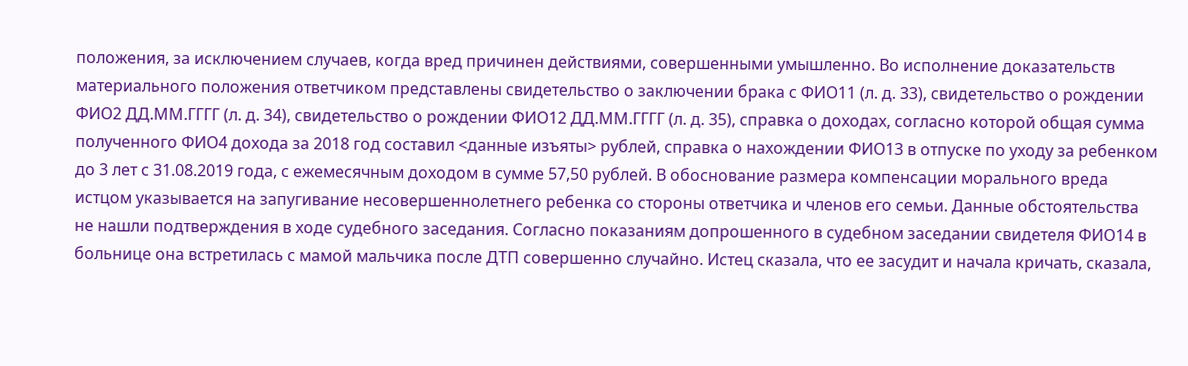положения, за исключением случаев, когда вред причинен действиями, совершенными умышленно. Во исполнение доказательств материального положения ответчиком представлены свидетельство о заключении брака с ФИО11 (л. д. 33), свидетельство о рождении ФИО2 ДД.ММ.ГГГГ (л. д. 34), свидетельство о рождении ФИО12 ДД.ММ.ГГГГ (л. д. 35), справка о доходах, согласно которой общая сумма полученного ФИО4 дохода за 2018 год составил <данные изъяты> рублей, справка о нахождении ФИО13 в отпуске по уходу за ребенком до 3 лет с 31.08.2019 года, с ежемесячным доходом в сумме 57,50 рублей. В обоснование размера компенсации морального вреда истцом указывается на запугивание несовершеннолетнего ребенка со стороны ответчика и членов его семьи. Данные обстоятельства не нашли подтверждения в ходе судебного заседания. Согласно показаниям допрошенного в судебном заседании свидетеля ФИО14 в больнице она встретилась с мамой мальчика после ДТП совершенно случайно. Истец сказала, что ее засудит и начала кричать, сказала,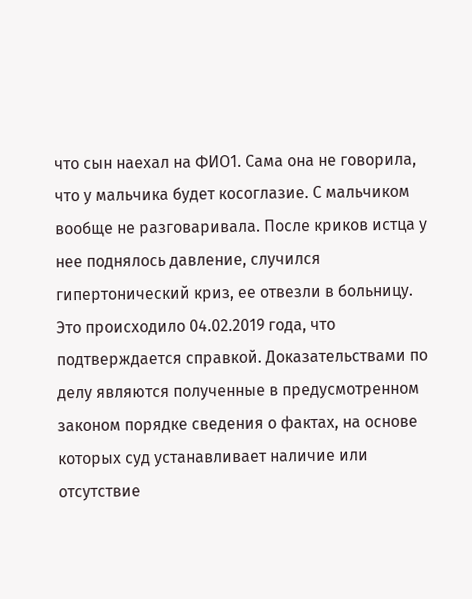что сын наехал на ФИО1. Сама она не говорила, что у мальчика будет косоглазие. С мальчиком вообще не разговаривала. После криков истца у нее поднялось давление, случился гипертонический криз, ее отвезли в больницу. Это происходило 04.02.2019 года, что подтверждается справкой. Доказательствами по делу являются полученные в предусмотренном законом порядке сведения о фактах, на основе которых суд устанавливает наличие или отсутствие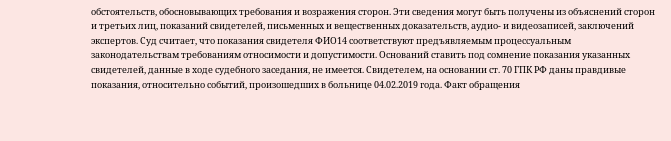обстоятельств, обосновывающих требования и возражения сторон. Эти сведения могут быть получены из объяснений сторон и третьих лиц, показаний свидетелей, письменных и вещественных доказательств, аудио- и видеозаписей, заключений экспертов. Суд считает, что показания свидетеля ФИО14 соответствуют предъявляемым процессуальным законодательствам требованиям относимости и допустимости. Оснований ставить под сомнение показания указанных свидетелей, данные в ходе судебного заседания, не имеется. Свидетелем, на основании ст. 70 ГПК РФ даны правдивые показания, относительно событий, произошедших в больнице 04.02.2019 года. Факт обращения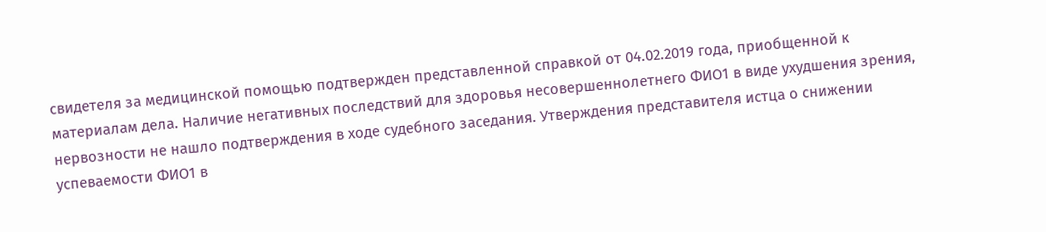свидетеля за медицинской помощью подтвержден представленной справкой от 04.02.2019 года, приобщенной к материалам дела. Наличие негативных последствий для здоровья несовершеннолетнего ФИО1 в виде ухудшения зрения, нервозности не нашло подтверждения в ходе судебного заседания. Утверждения представителя истца о снижении успеваемости ФИО1 в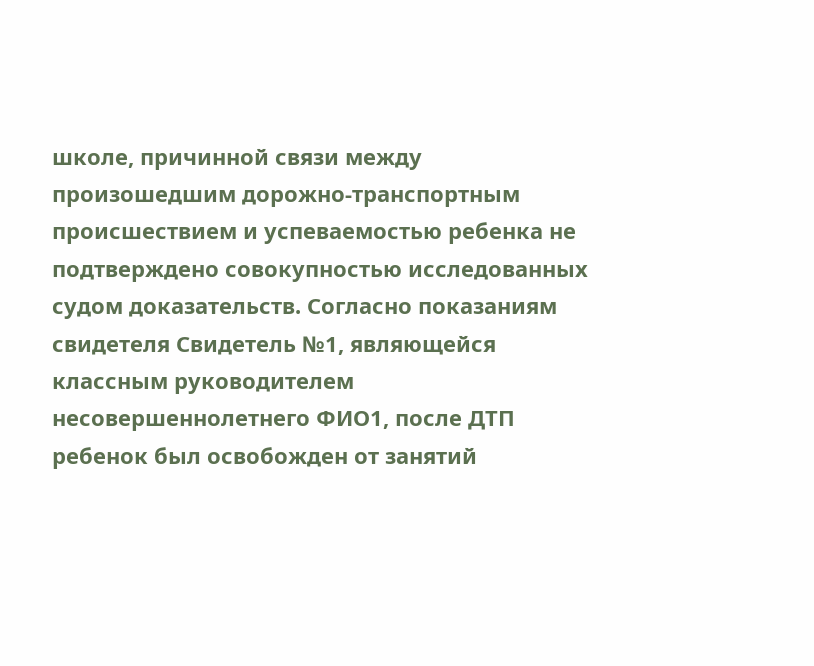школе, причинной связи между произошедшим дорожно-транспортным происшествием и успеваемостью ребенка не подтверждено совокупностью исследованных судом доказательств. Согласно показаниям свидетеля Свидетель №1, являющейся классным руководителем несовершеннолетнего ФИО1, после ДТП ребенок был освобожден от занятий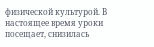физической культурой. В настоящее время уроки посещает, снизилась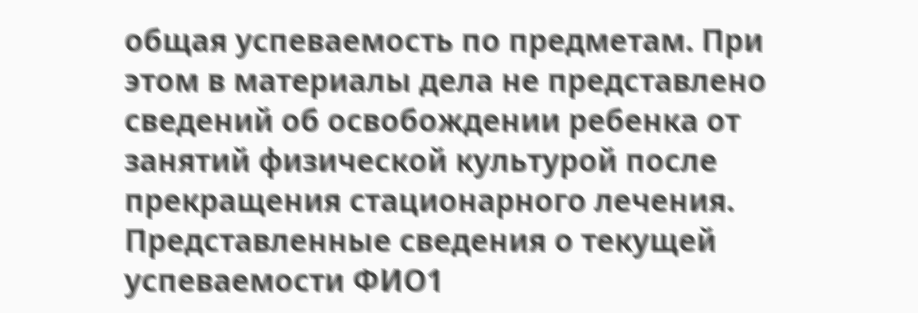общая успеваемость по предметам. При этом в материалы дела не представлено сведений об освобождении ребенка от занятий физической культурой после прекращения стационарного лечения. Представленные сведения о текущей успеваемости ФИО1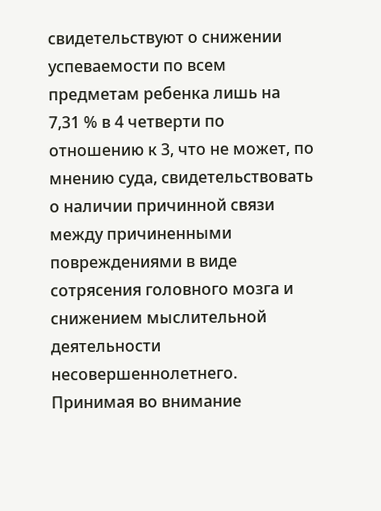свидетельствуют о снижении успеваемости по всем предметам ребенка лишь на 7,31 % в 4 четверти по отношению к 3, что не может, по мнению суда, свидетельствовать о наличии причинной связи между причиненными повреждениями в виде сотрясения головного мозга и снижением мыслительной деятельности несовершеннолетнего. Принимая во внимание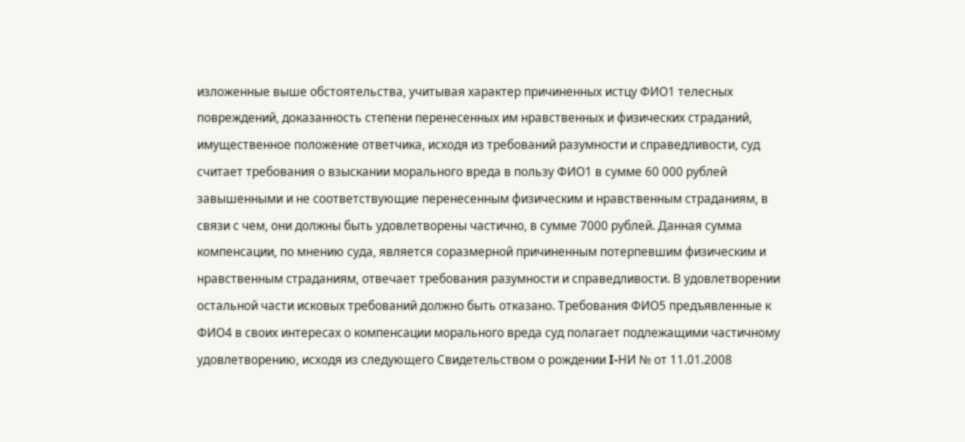изложенные выше обстоятельства, учитывая характер причиненных истцу ФИО1 телесных повреждений, доказанность степени перенесенных им нравственных и физических страданий, имущественное положение ответчика, исходя из требований разумности и справедливости, суд считает требования о взыскании морального вреда в пользу ФИО1 в сумме 60 000 рублей завышенными и не соответствующие перенесенным физическим и нравственным страданиям, в связи с чем, они должны быть удовлетворены частично, в сумме 7000 рублей. Данная сумма компенсации, по мнению суда, является соразмерной причиненным потерпевшим физическим и нравственным страданиям, отвечает требования разумности и справедливости. В удовлетворении остальной части исковых требований должно быть отказано. Требования ФИО5 предъявленные к ФИО4 в своих интересах о компенсации морального вреда суд полагает подлежащими частичному удовлетворению, исходя из следующего Свидетельством о рождении I-НИ № от 11.01.2008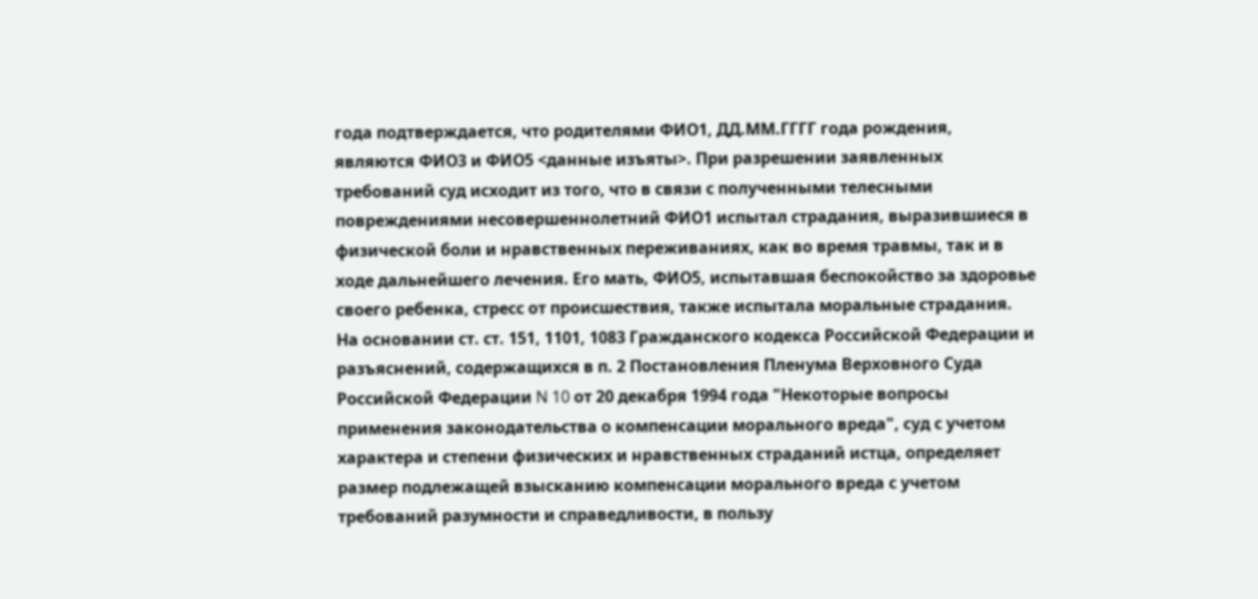года подтверждается, что родителями ФИО1, ДД.ММ.ГГГГ года рождения, являются ФИО3 и ФИО5 <данные изъяты>. При разрешении заявленных требований суд исходит из того, что в связи с полученными телесными повреждениями несовершеннолетний ФИО1 испытал страдания, выразившиеся в физической боли и нравственных переживаниях, как во время травмы, так и в ходе дальнейшего лечения. Его мать, ФИО5, испытавшая беспокойство за здоровье своего ребенка, стресс от происшествия, также испытала моральные страдания. На основании ст. ст. 151, 1101, 1083 Гражданского кодекса Российской Федерации и разъяснений, содержащихся в п. 2 Постановления Пленума Верховного Суда Российской Федерации N 10 от 20 декабря 1994 года "Некоторые вопросы применения законодательства о компенсации морального вреда", суд с учетом характера и степени физических и нравственных страданий истца, определяет размер подлежащей взысканию компенсации морального вреда с учетом требований разумности и справедливости, в пользу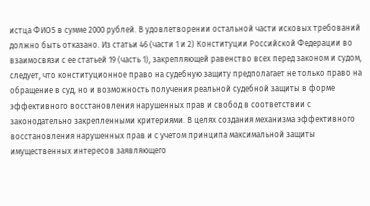истца ФИО5 в сумме 2000 рублей. В удовлетворении остальной части исковых требований должно быть отказано. Из статьи 46 (части 1 и 2) Конституции Российской Федерации во взаимосвязи с ее статьей 19 (часть 1), закрепляющей равенство всех перед законом и судом, следует, что конституционное право на судебную защиту предполагает не только право на обращение в суд, но и возможность получения реальной судебной защиты в форме эффективного восстановления нарушенных прав и свобод в соответствии с законодательно закрепленными критериями. В целях создания механизма эффективного восстановления нарушенных прав и с учетом принципа максимальной защиты имущественных интересов заявляющего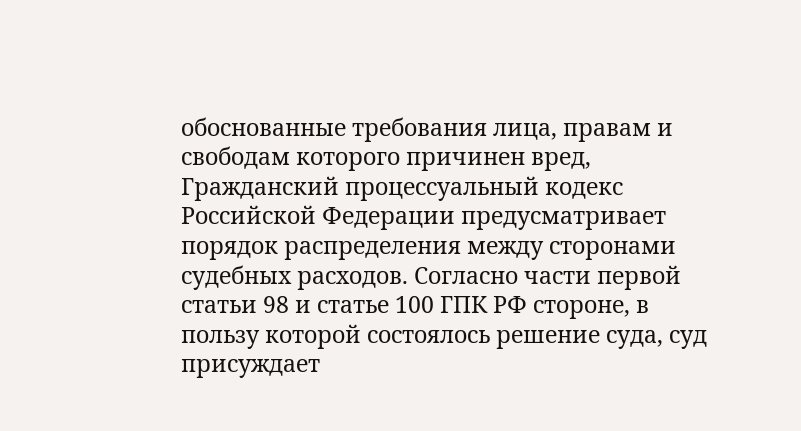обоснованные требования лица, правам и свободам которого причинен вред, Гражданский процессуальный кодекс Российской Федерации предусматривает порядок распределения между сторонами судебных расходов. Согласно части первой статьи 98 и статье 100 ГПК РФ стороне, в пользу которой состоялось решение суда, суд присуждает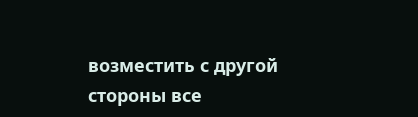возместить с другой стороны все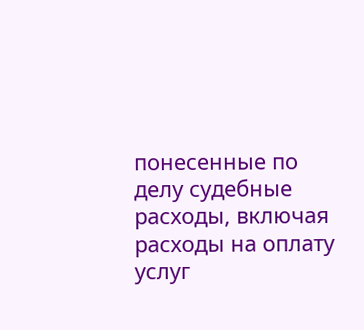понесенные по делу судебные расходы, включая расходы на оплату услуг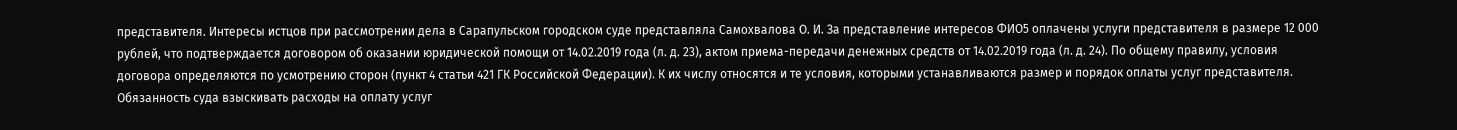представителя. Интересы истцов при рассмотрении дела в Сарапульском городском суде представляла Самохвалова О. И. За представление интересов ФИО5 оплачены услуги представителя в размере 12 000 рублей, что подтверждается договором об оказании юридической помощи от 14.02.2019 года (л. д. 23), актом приема-передачи денежных средств от 14.02.2019 года (л. д. 24). По общему правилу, условия договора определяются по усмотрению сторон (пункт 4 статьи 421 ГК Российской Федерации). К их числу относятся и те условия, которыми устанавливаются размер и порядок оплаты услуг представителя. Обязанность суда взыскивать расходы на оплату услуг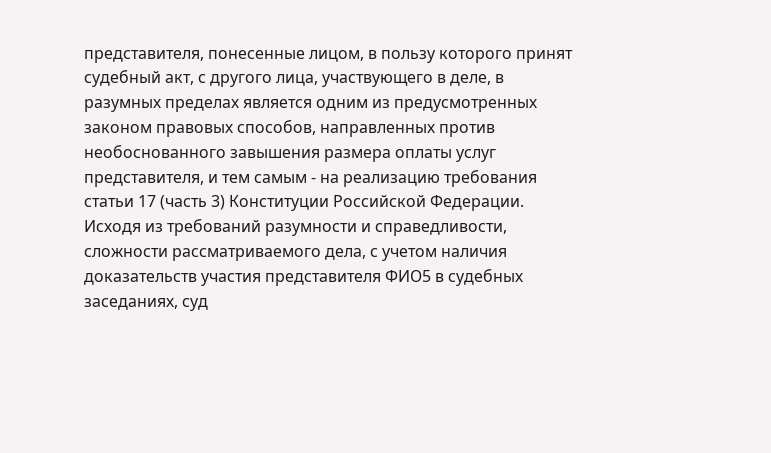представителя, понесенные лицом, в пользу которого принят судебный акт, с другого лица, участвующего в деле, в разумных пределах является одним из предусмотренных законом правовых способов, направленных против необоснованного завышения размера оплаты услуг представителя, и тем самым - на реализацию требования статьи 17 (часть 3) Конституции Российской Федерации. Исходя из требований разумности и справедливости, сложности рассматриваемого дела, с учетом наличия доказательств участия представителя ФИО5 в судебных заседаниях, суд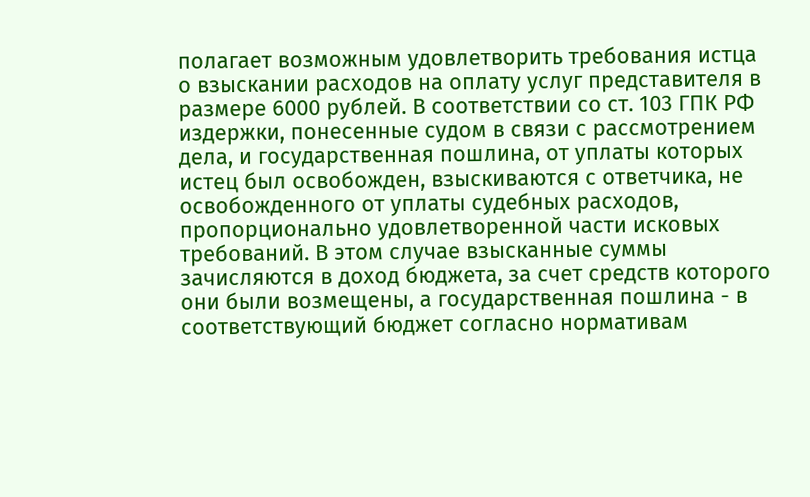полагает возможным удовлетворить требования истца о взыскании расходов на оплату услуг представителя в размере 6000 рублей. В соответствии со ст. 103 ГПК РФ издержки, понесенные судом в связи с рассмотрением дела, и государственная пошлина, от уплаты которых истец был освобожден, взыскиваются с ответчика, не освобожденного от уплаты судебных расходов, пропорционально удовлетворенной части исковых требований. В этом случае взысканные суммы зачисляются в доход бюджета, за счет средств которого они были возмещены, а государственная пошлина - в соответствующий бюджет согласно нормативам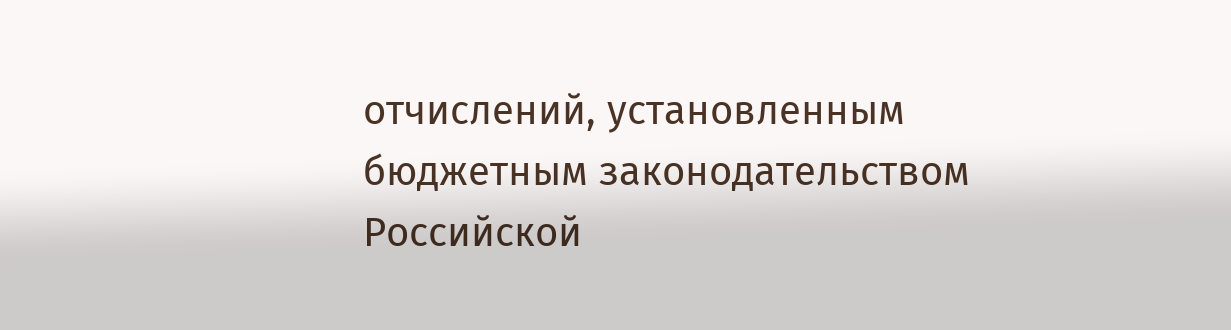отчислений, установленным бюджетным законодательством Российской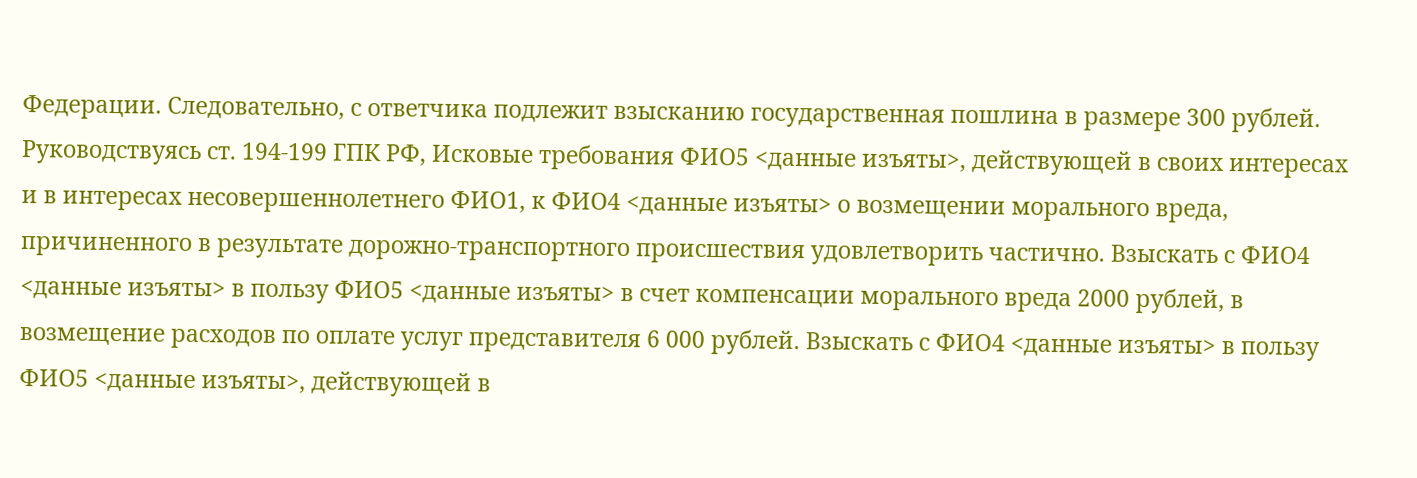Федерации. Следовательно, с ответчика подлежит взысканию государственная пошлина в размере 300 рублей. Руководствуясь ст. 194-199 ГПК РФ, Исковые требования ФИО5 <данные изъяты>, действующей в своих интересах и в интересах несовершеннолетнего ФИО1, к ФИО4 <данные изъяты> о возмещении морального вреда, причиненного в результате дорожно-транспортного происшествия удовлетворить частично. Взыскать с ФИО4 <данные изъяты> в пользу ФИО5 <данные изъяты> в счет компенсации морального вреда 2000 рублей, в возмещение расходов по оплате услуг представителя 6 000 рублей. Взыскать с ФИО4 <данные изъяты> в пользу ФИО5 <данные изъяты>, действующей в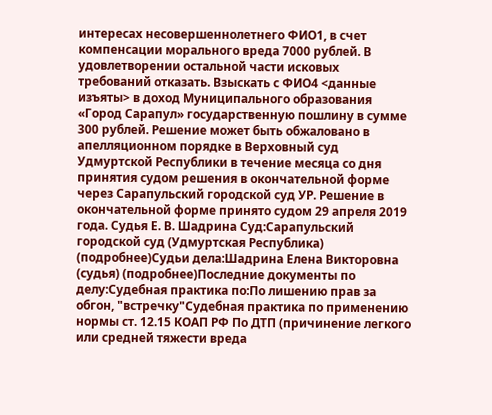интересах несовершеннолетнего ФИО1, в счет компенсации морального вреда 7000 рублей. В удовлетворении остальной части исковых требований отказать. Взыскать с ФИО4 <данные изъяты> в доход Муниципального образования «Город Сарапул» государственную пошлину в сумме 300 рублей. Решение может быть обжаловано в апелляционном порядке в Верховный суд Удмуртской Республики в течение месяца со дня принятия судом решения в окончательной форме через Сарапульский городской суд УР. Решение в окончательной форме принято судом 29 апреля 2019 года. Судья Е. В. Шадрина Суд:Сарапульский городской суд (Удмуртская Республика) (подробнее)Судьи дела:Шадрина Елена Викторовна (судья) (подробнее)Последние документы по делу:Судебная практика по:По лишению прав за обгон, "встречку"Судебная практика по применению нормы ст. 12.15 КОАП РФ По ДТП (причинение легкого или средней тяжести вреда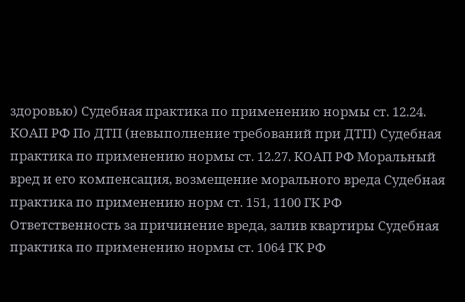здоровью) Судебная практика по применению нормы ст. 12.24. КОАП РФ По ДТП (невыполнение требований при ДТП) Судебная практика по применению нормы ст. 12.27. КОАП РФ Моральный вред и его компенсация, возмещение морального вреда Судебная практика по применению норм ст. 151, 1100 ГК РФ Ответственность за причинение вреда, залив квартиры Судебная практика по применению нормы ст. 1064 ГК РФ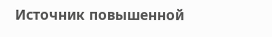Источник повышенной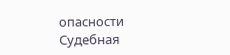опасности Судебная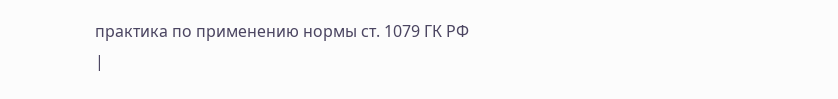практика по применению нормы ст. 1079 ГК РФ |